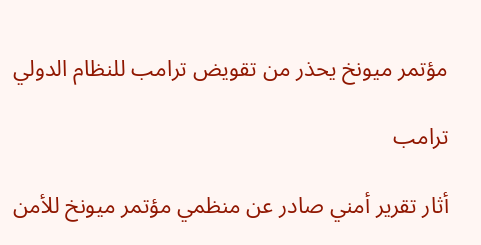مؤتمر ميونخ يحذر من تقويض ترامب للنظام الدولي

ترامب

أثار تقرير أمني صادر عن منظمي مؤتمر ميونخ للأمن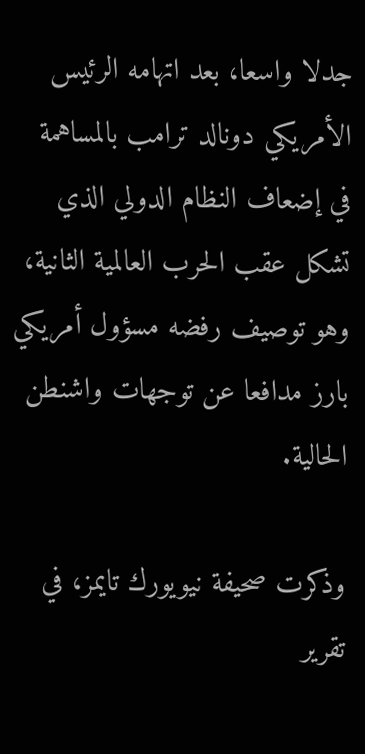جدلا واسعا، بعد اتهامه الرئيس الأمريكي دونالد ترامب بالمساهمة في إضعاف النظام الدولي الذي تشكل عقب الحرب العالمية الثانية، وهو توصيف رفضه مسؤول أمريكي بارز مدافعا عن توجهات واشنطن الحالية.

وذكرت صحيفة نيويورك تايمز، في تقرير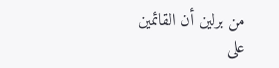من برلين أن القائمين على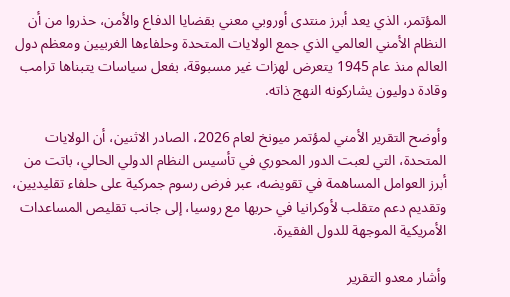المؤتمر، الذي يعد أبرز منتدى أوروبي معني بقضايا الدفاع والأمن، حذروا من أن النظام الأمني العالمي الذي جمع الولايات المتحدة وحلفاءها الغربيين ومعظم دول العالم منذ عام 1945 يتعرض لهزات غير مسبوقة، بفعل سياسات يتبناها ترامب وقادة دوليون يشاركونه النهج ذاته.

وأوضح التقرير الأمني لمؤتمر ميونخ لعام 2026، الصادر الاثنين، أن الولايات المتحدة، التي لعبت الدور المحوري في تأسيس النظام الدولي الحالي، باتت من أبرز العوامل المساهمة في تقويضه، عبر فرض رسوم جمركية على حلفاء تقليديين، وتقديم دعم متقلب لأوكرانيا في حربها مع روسيا، إلى جانب تقليص المساعدات الأمريكية الموجهة للدول الفقيرة.

وأشار معدو التقرير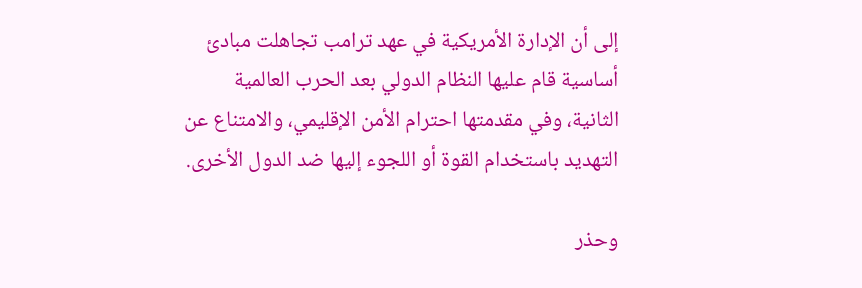إلى أن الإدارة الأمريكية في عهد ترامب تجاهلت مبادئ أساسية قام عليها النظام الدولي بعد الحرب العالمية الثانية، وفي مقدمتها احترام الأمن الإقليمي، والامتناع عن التهديد باستخدام القوة أو اللجوء إليها ضد الدول الأخرى.

وحذر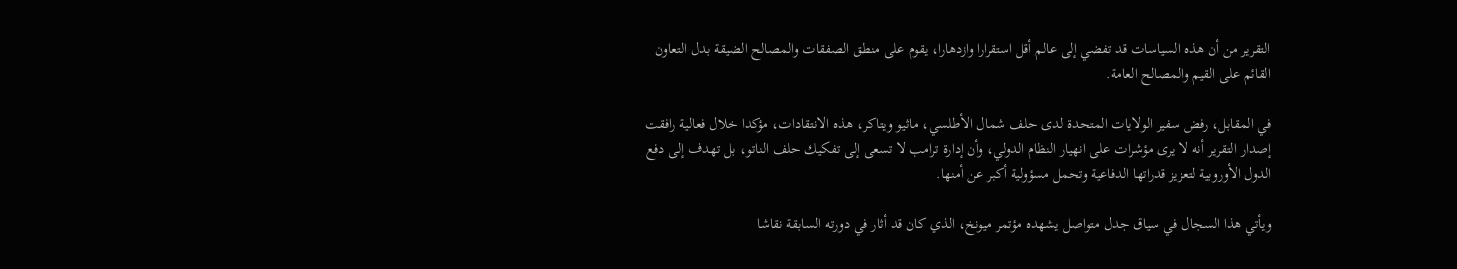التقرير من أن هذه السياسات قد تفضي إلى عالم أقل استقرارا وازدهارا، يقوم على منطق الصفقات والمصالح الضيقة بدل التعاون القائم على القيم والمصالح العامة.

في المقابل، رفض سفير الولايات المتحدة لدى حلف شمال الأطلسي، ماثيو ويتاكر، هذه الانتقادات، مؤكدا خلال فعالية رافقت إصدار التقرير أنه لا يرى مؤشرات على انهيار النظام الدولي، وأن إدارة ترامب لا تسعى إلى تفكيك حلف الناتو، بل تهدف إلى دفع الدول الأوروبية لتعزيز قدراتها الدفاعية وتحمل مسؤولية أكبر عن أمنها.

ويأتي هذا السجال في سياق جدل متواصل يشهده مؤتمر ميونخ، الذي كان قد أثار في دورته السابقة نقاشا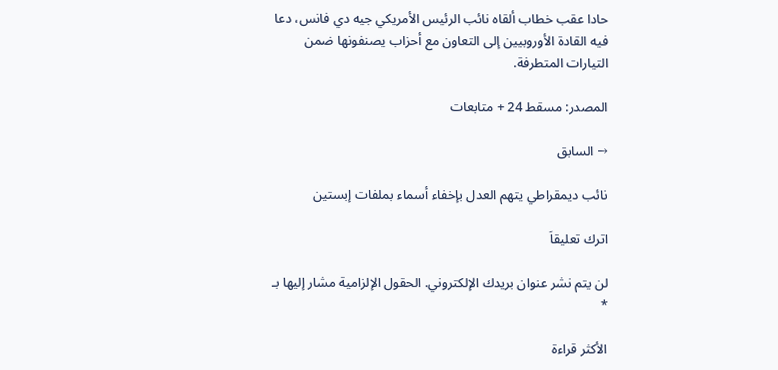حادا عقب خطاب ألقاه نائب الرئيس الأمريكي جيه دي فانس، دعا فيه القادة الأوروبيين إلى التعاون مع أحزاب يصنفونها ضمن التيارات المتطرفة.

المصدر: مسقط 24 + متابعات

→ السابق

نائب ديمقراطي يتهم العدل بإخفاء أسماء بملفات إبستين

اترك تعليقاَ

لن يتم نشر عنوان بريدك الإلكتروني. الحقول الإلزامية مشار إليها بـ *

الأكثر قراءة